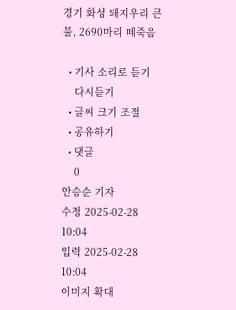경기 화성 돼지우리 큰 불, 2690마리 떼죽음

  • 기사 소리로 듣기
    다시듣기
  • 글씨 크기 조절
  • 공유하기
  • 댓글
    0
안승순 기자
수정 2025-02-28 10:04
입력 2025-02-28 10:04
이미지 확대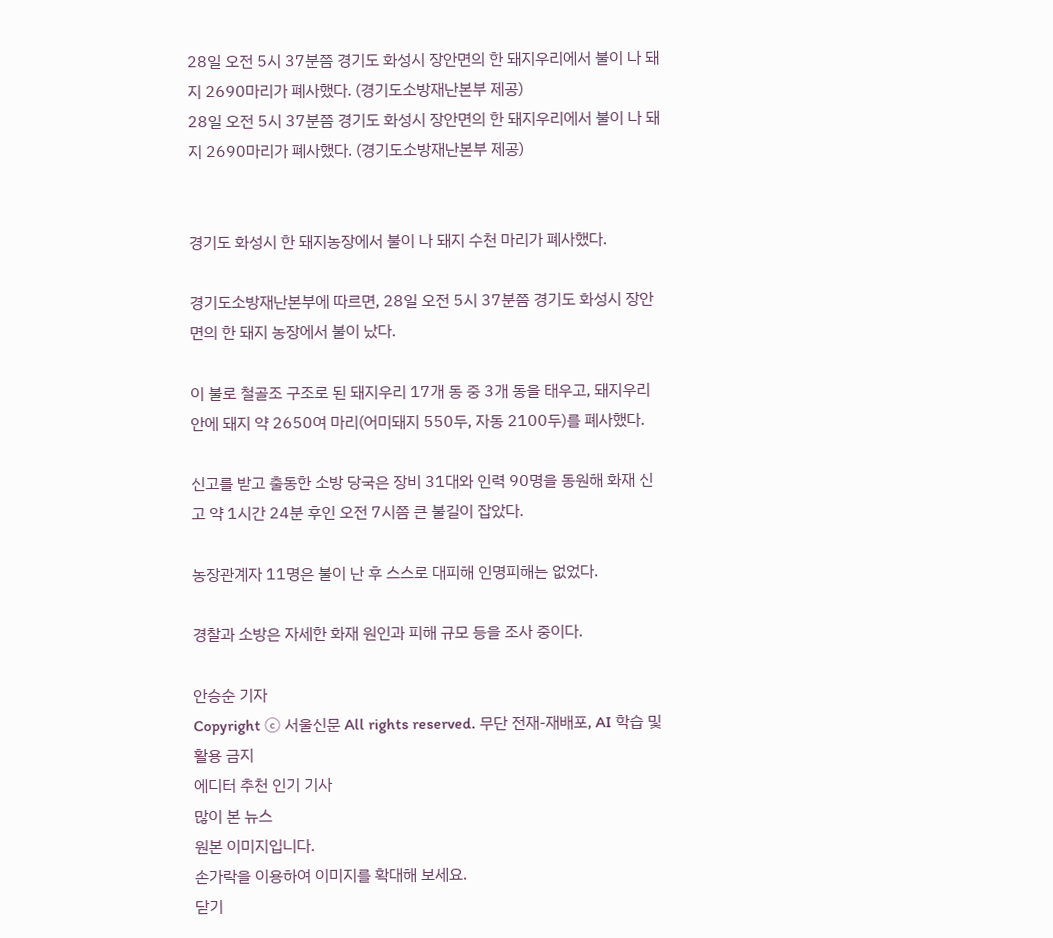28일 오전 5시 37분쯤 경기도 화성시 장안면의 한 돼지우리에서 불이 나 돼지 2690마리가 폐사했다. (경기도소방재난본부 제공)
28일 오전 5시 37분쯤 경기도 화성시 장안면의 한 돼지우리에서 불이 나 돼지 2690마리가 폐사했다. (경기도소방재난본부 제공)


경기도 화성시 한 돼지농장에서 불이 나 돼지 수천 마리가 폐사했다.

경기도소방재난본부에 따르면, 28일 오전 5시 37분쯤 경기도 화성시 장안면의 한 돼지 농장에서 불이 났다.

이 불로 철골조 구조로 된 돼지우리 17개 동 중 3개 동을 태우고, 돼지우리 안에 돼지 약 2650여 마리(어미돼지 550두, 자동 2100두)를 폐사했다.

신고를 받고 출동한 소방 당국은 장비 31대와 인력 90명을 동원해 화재 신고 약 1시간 24분 후인 오전 7시쯤 큰 불길이 잡았다.

농장관계자 11명은 불이 난 후 스스로 대피해 인명피해는 없었다.

경찰과 소방은 자세한 화재 원인과 피해 규모 등을 조사 중이다.

안승순 기자
Copyright ⓒ 서울신문 All rights reserved. 무단 전재-재배포, AI 학습 및 활용 금지
에디터 추천 인기 기사
많이 본 뉴스
원본 이미지입니다.
손가락을 이용하여 이미지를 확대해 보세요.
닫기